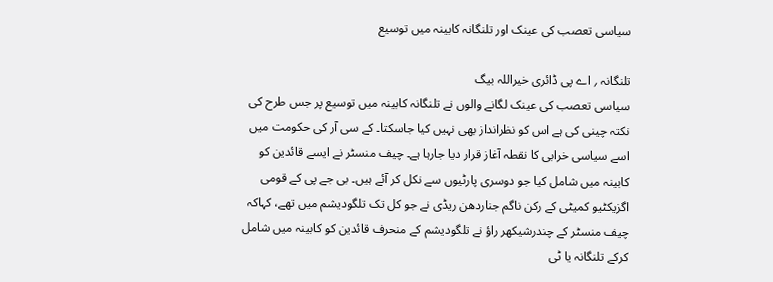سیاسی تعصب کی عینک اور تلنگانہ کابینہ میں توسیع

تلنگانہ ؍ اے پی ڈائری خیراللہ بیگ
سیاسی تعصب کی عینک لگانے والوں نے تلنگانہ کابینہ میں توسیع پر جس طرح کی نکتہ چینی کی ہے اس کو نظرانداز بھی نہیں کیا جاسکتا۔ کے سی آر کی حکومت میں اسے سیاسی خرابی کا نقطہ آغاز قرار دیا جارہا ہے۔ چیف منسٹر نے ایسے قائدین کو کابینہ میں شامل کیا جو دوسری پارٹیوں سے نکل کر آئے ہیں۔ بی جے پی کے قومی اگزیکٹیو کمیٹی کے رکن ناگم جناردھن ریڈی نے جو کل تک تلگودیشم میں تھے، کہاکہ چیف منسٹر کے چندرشیکھر راؤ نے تلگودیشم کے منحرف قائدین کو کابینہ میں شامل کرکے تلنگانہ یا ٹی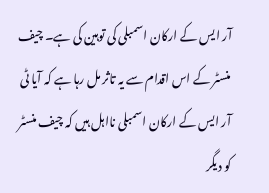آر ایس کے ارکان اسمبلی کی توہین کی ہے۔ چیف منسٹر کے اس اقدام سے یہ تاثر مل رہا ہے کہ آیا ٹی آر ایس کے ارکان اسمبلی نااہل ہیں کہ چیف منسٹر کو دیگر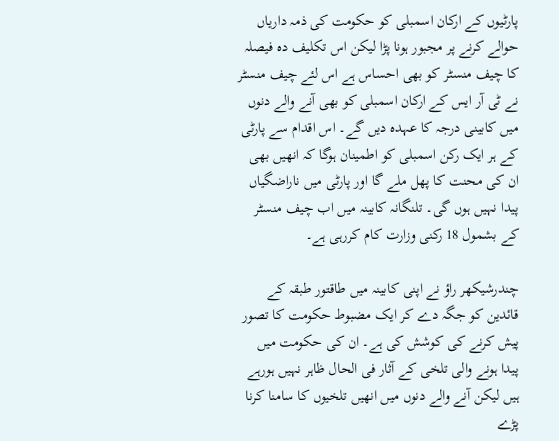پارٹیوں کے ارکان اسمبلی کو حکومت کی ذمہ داریاں حوالے کرنے پر مجبور ہونا پڑا لیکن اس تکلیف دہ فیصلہ کا چیف منسٹر کو بھی احساس ہے اس لئے چیف منسٹر نے ٹی آر ایس کے ارکان اسمبلی کو بھی آنے والے دنوں میں کابینی درجہ کا عہدہ دیں گے۔ اس اقدام سے پارٹی کے ہر ایک رکن اسمبلی کو اطمینان ہوگا کہ انھیں بھی ان کی محنت کا پھل ملے گا اور پارٹی میں ناراضگیاں پیدا نہیں ہوں گی۔ تلنگانہ کابینہ میں اب چیف منسٹر کے بشمول 18 رکنی وزارت کام کررہی ہے۔

چندرشیکھر راؤ نے اپنی کابینہ میں طاقتور طبقہ کے قائدین کو جگہ دے کر ایک مضبوط حکومت کا تصور پیش کرنے کی کوشش کی ہے۔ ان کی حکومت میں پیدا ہونے والی تلخی کے آثار فی الحال ظاہر نہیں ہورہے ہیں لیکن آنے والے دنوں میں انھیں تلخیوں کا سامنا کرنا پڑے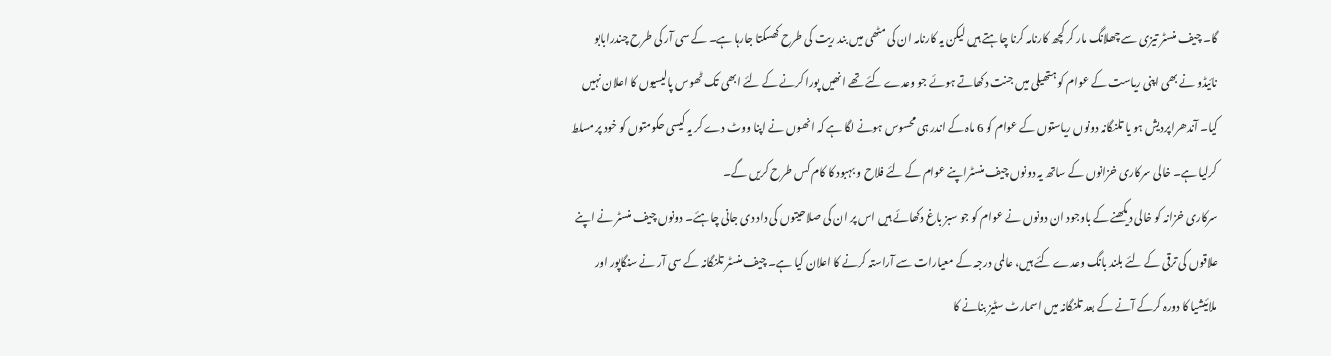گا۔ چیف منسٹر تیزی سے چھلانگ مار کر کچھ کارنامہ کرنا چاہتے ہیں لیکن یہ کارنامہ ان کی مٹھی میں بند ریت کی طرح کھسکتا جارہا ہے۔ کے سی آر کی طرح چندرابابو نائیڈو نے بھی اپنی ریاست کے عوام کو ہتھیلی میں جنت دکھاتے ہوئے جو وعدے کئے تھے انھیں پورا کرنے کے لئے ابھی تک ٹھوس پالیسیوں کا اعلان نہیں کیا۔ آندھراپردیش ہو یا تلنگانہ دونوں ریاستوں کے عوام کو 6 ماہ کے اندر ہی محسوس ہونے لگا ہے کہ انھوں نے اپنا ووٹ دے کر یہ کیسی حکومتوں کو خود پر مسلط کرلیا ہے۔ خالی سرکاری خزانوں کے ساتھ یہ دونوں چیف منسٹراپنے عوام کے لئے فلاح و بہبود کا کام کس طرح کریں گے۔
سرکاری خزانہ کو خالی دیکھنے کے باوجود ان دونوں نے عوام کو جو سبز باغ دکھائے ہیں اس پر ان کی صلاحیتوں کی داد دی جانی چاہئے۔ دونوں چیف منسٹر نے اپنے علاقوں کی ترقی کے لئے بلند بانگ وعدے کئے ہیں، عالمی درجہ کے معیارات سے آراستہ کرنے کا اعلان کیا ہے۔ چیف منسٹر تلنگانہ کے سی آر نے سنگاپور اور ملائیشیا کا دورہ کرکے آنے کے بعد تلنگانہ میں اسمارٹ سٹیز بنانے کا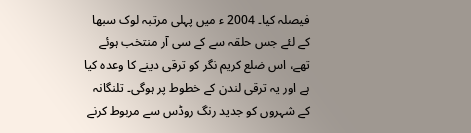فیصلہ کیا۔ 2004 ء میں پہلی مرتبہ لوک سبھا کے لئے جس حلقہ سے کے سی آر منتخب ہوئے تھے، اس ضلع کریم نگر کو ترقی دینے کا وعدہ کیا ہے اور یہ ترقی لندن کے خطوط پر ہوگی۔ تلنگانہ کے شہروں کو جدید رنگ روڈس سے مربوط کرنے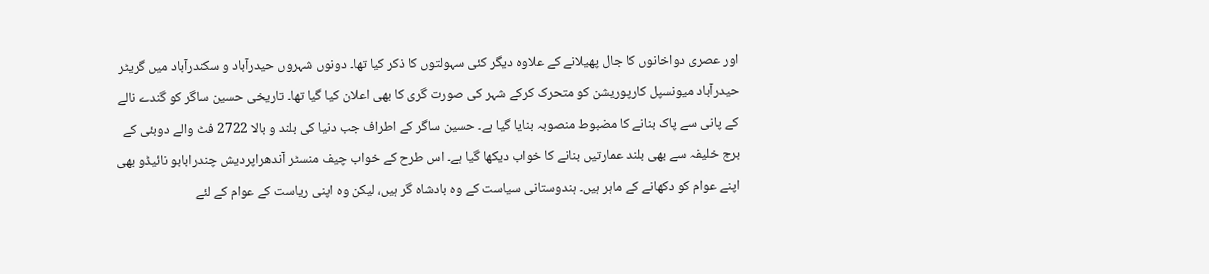اور عصری دواخانوں کا جال پھیلانے کے علاوہ دیگر کئی سہولتوں کا ذکر کیا تھا۔ دونوں شہروں حیدرآباد و سکندرآباد میں گریٹر حیدرآباد میونسپل کارپوریشن کو متحرک کرکے شہر کی صورت گری کا بھی اعلان کیا گیا تھا۔ تاریخی حسین ساگر کو گندے نالے کے پانی سے پاک بنانے کا مضبوط منصوبہ بنایا گیا ہے۔ حسین ساگر کے اطراف جب دنیا کی بلند و بالا 2722 فٹ والے دوبئی کے برج خلیفہ سے بھی بلند عمارتیں بنانے کا خواب دیکھا گیا ہے۔ اس طرح کے خواب چیف منسٹر آندھراپردیش چندرابابو نائیڈو بھی اپنے عوام کو دکھانے کے ماہر ہیں۔ ہندوستانی سیاست کے وہ بادشاہ گر ہیں، لیکن وہ اپنی ریاست کے عوام کے لئے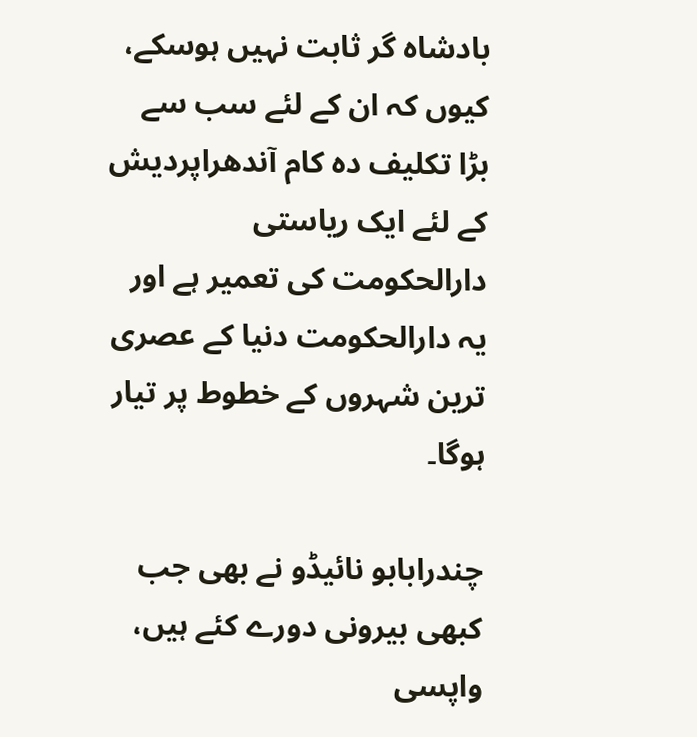بادشاہ گر ثابت نہیں ہوسکے، کیوں کہ ان کے لئے سب سے بڑا تکلیف دہ کام آندھراپردیش کے لئے ایک ریاستی دارالحکومت کی تعمیر ہے اور یہ دارالحکومت دنیا کے عصری ترین شہروں کے خطوط پر تیار ہوگا۔

چندرابابو نائیڈو نے بھی جب کبھی بیرونی دورے کئے ہیں، واپسی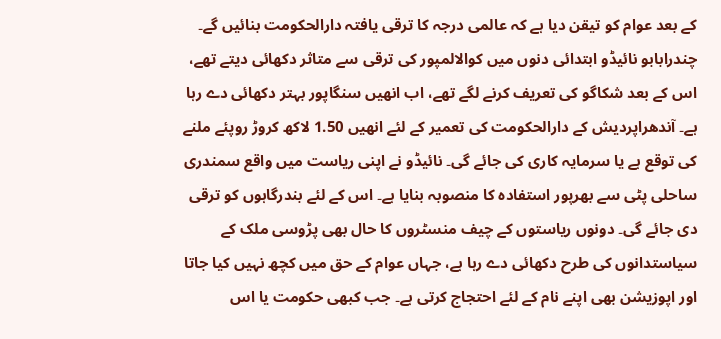کے بعد عوام کو تیقن دیا ہے کہ عالمی درجہ کا ترقی یافتہ دارالحکومت بنائیں گے۔ چندرابابو نائیڈو ابتدائی دنوں میں کوالالمپور کی ترقی سے متاثر دکھائی دیتے تھے، اس کے بعد شکاگو کی تعریف کرنے لگے تھے، اب انھیں سنگاپور بہتر دکھائی دے رہا ہے۔ آندھراپردیش کے دارالحکومت کی تعمیر کے لئے انھیں 1.50 لاکھ کروڑ روپئے ملنے کی توقع ہے یا سرمایہ کاری کی جائے گی۔ نائیڈو نے اپنی ریاست میں واقع سمندری ساحلی پٹی سے بھرپور استفادہ کا منصوبہ بنایا ہے۔ اس کے لئے بندرگاہوں کو ترقی دی جائے گی۔ دونوں ریاستوں کے چیف منسٹروں کا حال بھی پڑوسی ملک کے سیاستدانوں کی طرح دکھائی دے رہا ہے، جہاں عوام کے حق میں کچھ نہیں کیا جاتا اور اپوزیشن بھی اپنے نام کے لئے احتجاج کرتی ہے۔ جب کبھی حکومت یا اس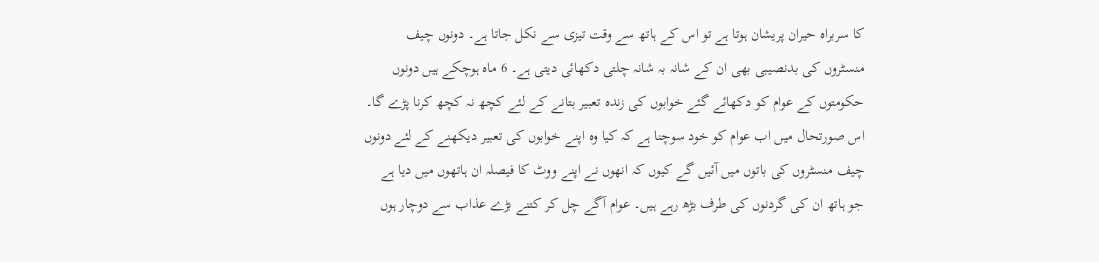کا سربراہ حیران پریشان ہوتا ہے تو اس کے ہاتھ سے وقت تیزی سے نکل جاتا ہے۔ دونوں چیف منسٹروں کی بدنصیبی بھی ان کے شانہ بہ شانہ چلتی دکھائی دیتی ہے۔ 6 ماہ ہوچکے ہیں دونوں حکومتوں کے عوام کو دکھائے گئے خوابوں کی زندہ تعبیر بتانے کے لئے کچھ نہ کچھ کرنا پڑے گا۔ اس صورتحال میں اب عوام کو خود سوچنا ہے کہ کیا وہ اپنے خوابوں کی تعبیر دیکھنے کے لئے دونوں چیف منسٹروں کی باتوں میں آئیں گے کیوں کہ انھوں نے اپنے ووٹ کا فیصلہ ان ہاتھوں میں دیا ہے جو ہاتھ ان کی گردنوں کی طرف بڑھ رہے ہیں۔ عوام آگے چل کر کتنے بڑے عذاب سے دوچار ہوں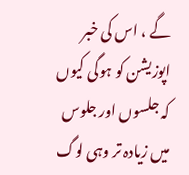گے ، اس کی خبر اپوزیشن کو ہوگی کیوں کہ جلسوں اور جلوس میں زیادہ تر وہی لوگ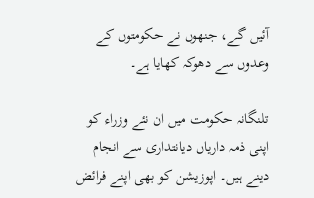آئیں گے، جنھوں نے حکومتوں کے وعدوں سے دھوکہ کھایا ہے۔

تلنگانہ حکومت میں ان نئے وزراء کو اپنی ذمہ داریاں دیانتداری سے انجام دینے ہیں۔ اپوزیشن کو بھی اپنے فرائض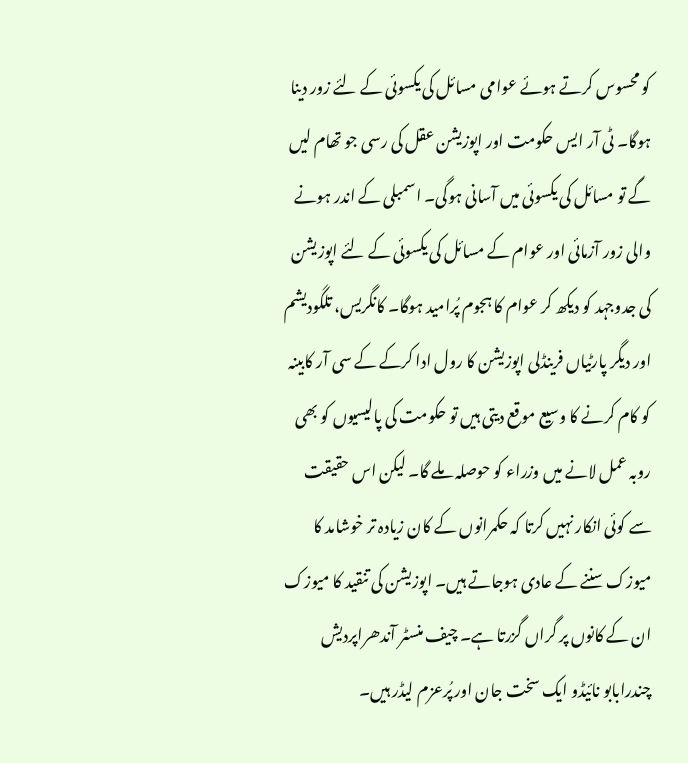کو محسوس کرتے ہوئے عوامی مسائل کی یکسوئی کے لئے زور دینا ہوگا۔ ٹی آر ایس حکومت اور اپوزیشن عقل کی رسی جو تھام لیں گے تو مسائل کی یکسوئی میں آسانی ہوگی۔ اسمبلی کے اندر ہونے والی زور آزمائی اور عوام کے مسائل کی یکسوئی کے لئے اپوزیشن کی جدوجہد کو دیکھ کر عوام کا ہجوم پُرامید ہوگا۔ کانگریس، تلگودیشم اور دیگر پارٹیاں فرینڈلی اپوزیشن کا رول ادا کرکے کے سی آر کابینہ کو کام کرنے کا وسیع موقع دیتی ہیں تو حکومت کی پالیسیوں کو بھی روبہ عمل لانے میں وزراء کو حوصلہ ملے گا۔ لیکن اس حقیقت سے کوئی انکار نہیں کرتا کہ حکمرانوں کے کان زیادہ تر خوشامد کا میوزک سننے کے عادی ہوجاتے ہیں۔ اپوزیشن کی تنقید کا میوزک ان کے کانوں پر گراں گزرتا ہے۔ چیف منسٹر آندھراپردیش چندرابابو نائیڈو ایک سخت جان اور پُرعزم لیڈر ہیں۔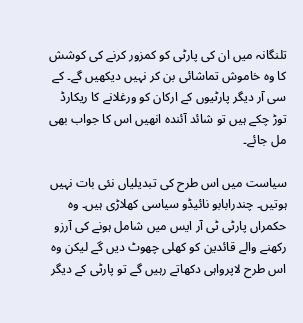تلنگانہ میں ان کی پارٹی کو کمزور کرنے کی کوشش کا وہ خاموش تماشائی بن کر نہیں دیکھیں گے۔ کے سی آر دیگر پارٹیوں کے ارکان کو ورغلانے کا ریکارڈ توڑ چکے ہیں تو شائد آئندہ انھیں اس کا جواب بھی مل جائے۔

سیاست میں اس طرح کی تبدیلیاں نئی بات نہیں ہوتیں۔ چندرابابو نائیڈو سیاسی کھلاڑی ہیں۔ وہ حکمراں پارٹی ٹی آر ایس میں شامل ہونے کی آرزو رکھنے والے قائدین کو کھلی چھوٹ دیں گے لیکن وہ اس طرح لاپرواہی دکھاتے رہیں گے تو پارٹی کے دیگر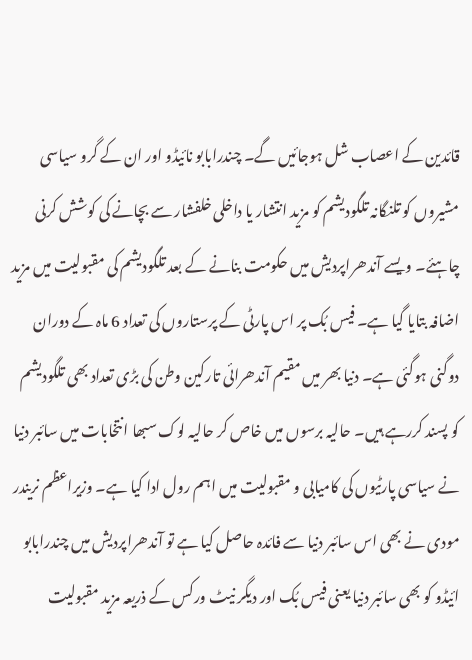قائدین کے اعصاب شل ہوجائیں گے۔ چندرابابو نائیڈو اور ان کے گرو سیاسی مشیروں کو تلنگانہ تلگودیشم کو مزید انتشار یا داخلی خلفشار سے بچانے کی کوشش کرنی چاہئے۔ ویسے آندھراپردیش میں حکومت بنانے کے بعد تلگودیشم کی مقبولیت میں مزید اضافہ بتایا گیا ہے۔ فیس بُک پر اس پارٹی کے پرستاروں کی تعداد 6 ماہ کے دوران دوگنی ہوگئی ہے۔ دنیا بھر میں مقیم آندھرائی تارکین وطن کی بڑی تعداد بھی تلگودیشم کو پسند کررہے ہیں۔ حالیہ برسوں میں خاص کر حالیہ لوک سبھا انتخابات میں سائبر دنیا نے سیاسی پارٹیوں کی کامیابی و مقبولیت میں اہم رول ادا کیا ہے۔ وزیراعظم نریندر مودی نے بھی اس سائبر دنیا سے فائدہ حاصل کیا ہے تو آندھراپردیش میں چندرابابو ائیڈو کو بھی سائبر دنیا یعنی فیس بُک اور دیگر نیٹ ورکس کے ذریعہ مزید مقبولیت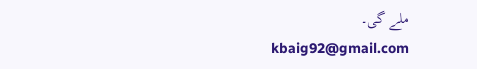ملے گی۔
kbaig92@gmail.com